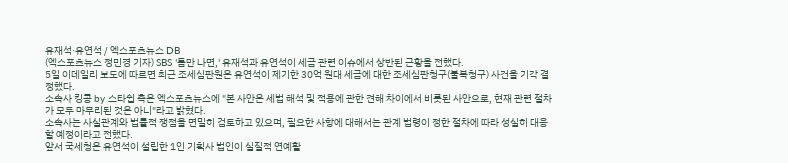유재석·유연석 / 엑스포츠뉴스 DB
(엑스포츠뉴스 정민경 기자) SBS '틈만 나면,' 유재석과 유연석이 세금 관련 이슈에서 상반된 근황을 전했다.
5일 이데일리 보도에 따르면 최근 조세심판원은 유연석이 제기한 30억 원대 세금에 대한 조세심판청구(불복청구) 사건을 기각 결정했다.
소속사 킹콩 by 스타쉽 측은 엑스포츠뉴스에 "본 사안은 세법 해석 및 적용에 관한 견해 차이에서 비롯된 사안으로, 현재 관련 절차가 모두 마무리된 것은 아니"라고 밝혔다.
소속사는 사실관계와 법률적 쟁점을 면밀히 검토하고 있으며, 필요한 사항에 대해서는 관계 법령이 정한 절차에 따라 성실히 대응할 예정이라고 전했다.
앞서 국세청은 유연석이 설립한 1인 기획사 법인이 실질적 연예활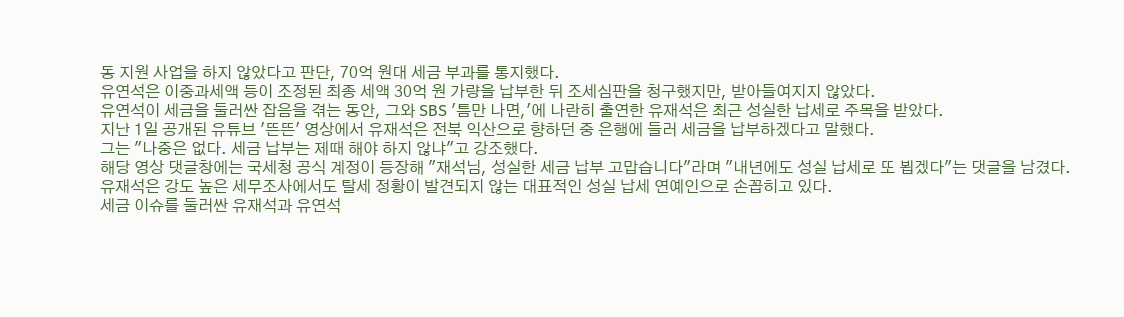동 지원 사업을 하지 않았다고 판단, 70억 원대 세금 부과를 통지했다.
유연석은 이중과세액 등이 조정된 최종 세액 30억 원 가량을 납부한 뒤 조세심판을 청구했지만, 받아들여지지 않았다.
유연석이 세금을 둘러싼 잡음을 겪는 동안, 그와 SBS '틈만 나면,'에 나란히 출연한 유재석은 최근 성실한 납세로 주목을 받았다.
지난 1일 공개된 유튜브 '뜬뜬' 영상에서 유재석은 전북 익산으로 향하던 중 은행에 들러 세금을 납부하겠다고 말했다.
그는 "나중은 없다. 세금 납부는 제때 해야 하지 않냐"고 강조했다.
해당 영상 댓글창에는 국세청 공식 계정이 등장해 "재석님, 성실한 세금 납부 고맙습니다"라며 "내년에도 성실 납세로 또 뵙겠다"는 댓글을 남겼다.
유재석은 강도 높은 세무조사에서도 탈세 정황이 발견되지 않는 대표적인 성실 납세 연예인으로 손꼽히고 있다.
세금 이슈를 둘러싼 유재석과 유연석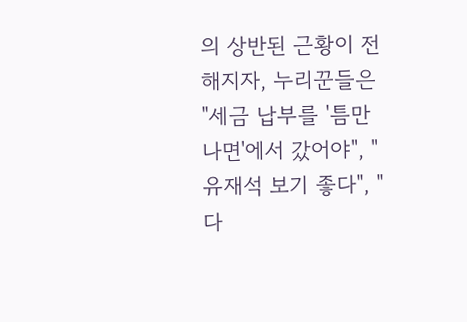의 상반된 근황이 전해지자, 누리꾼들은 "세금 납부를 '틈만 나면'에서 갔어야", "유재석 보기 좋다", "다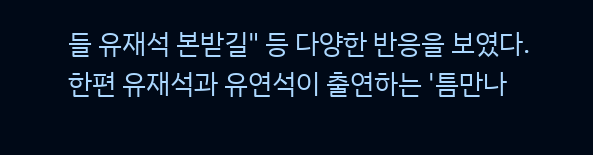들 유재석 본받길" 등 다양한 반응을 보였다.
한편 유재석과 유연석이 출연하는 '틈만나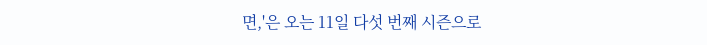면,'은 오는 11일 다섯 번째 시즌으로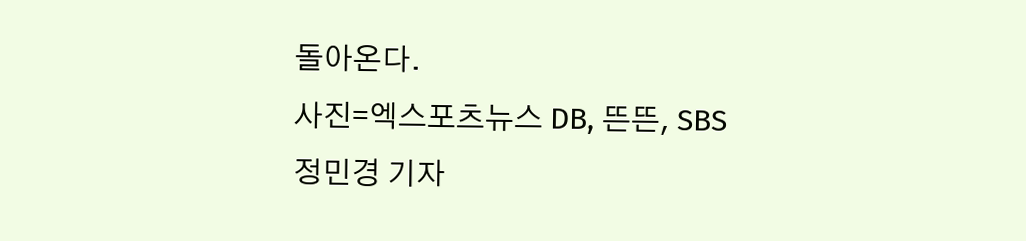돌아온다.
사진=엑스포츠뉴스 DB, 뜬뜬, SBS
정민경 기자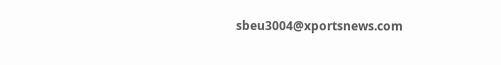sbeu3004@xportsnews.com